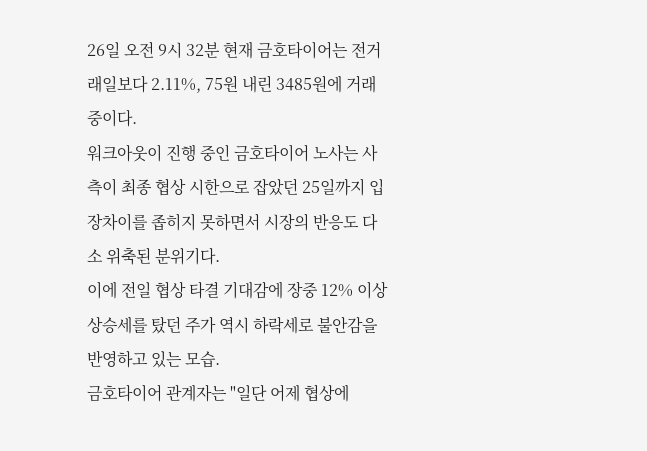26일 오전 9시 32분 현재 금호타이어는 전거래일보다 2.11%, 75원 내린 3485원에 거래 중이다.
워크아웃이 진행 중인 금호타이어 노사는 사측이 최종 협상 시한으로 잡았던 25일까지 입장차이를 좁히지 못하면서 시장의 반응도 다소 위축된 분위기다.
이에 전일 협상 타결 기대감에 장중 12% 이상 상승세를 탔던 주가 역시 하락세로 불안감을 반영하고 있는 모습.
금호타이어 관계자는 "일단 어제 협상에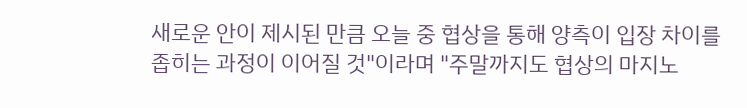새로운 안이 제시된 만큼 오늘 중 협상을 통해 양측이 입장 차이를 좁히는 과정이 이어질 것"이라며 "주말까지도 협상의 마지노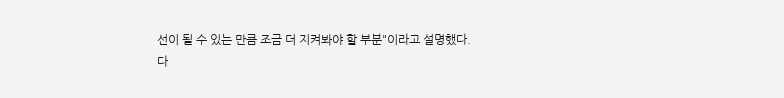선이 될 수 있는 만큼 조금 더 지켜봐야 할 부분"이라고 설명했다.
다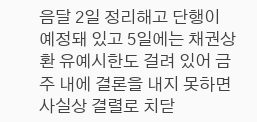음달 2일 정리해고 단행이 예정돼 있고 5일에는 채권상환 유예시한도 걸려 있어 금주 내에 결론을 내지 못하면 사실상 결렬로 치닫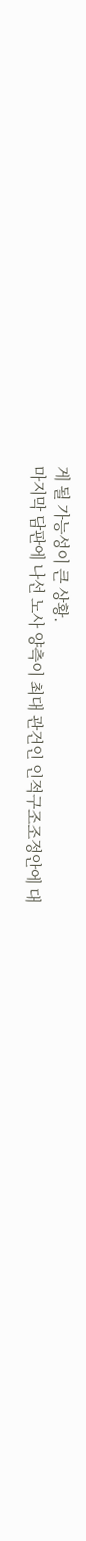게 될 가능성이 큰 상황.
마지막 담판에 나선 노사 양측이 최대 관건인 인적구조조정안에 대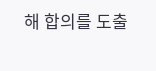해 합의를 도출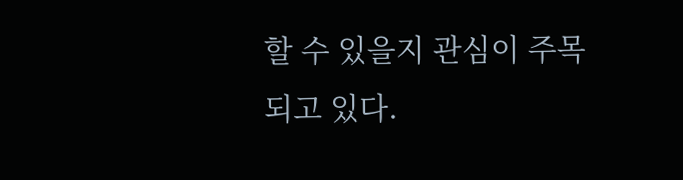할 수 있을지 관심이 주목되고 있다.